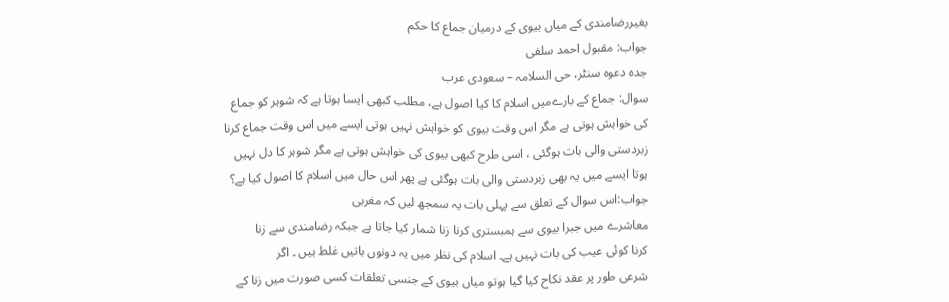بغیررضامندی کے میاں بیوی کے درمیان جماع کا حکم
جواب: مقبول احمد سلفی
جدہ دعوہ سنٹر، حی السلامہ – سعودی عرب
سوال: جماع کے بارےمیں اسلام کا کیا اصول ہے، مطلب کبھی ایسا ہوتا ہے کہ شوہر کو جماع کی خواہش ہوتی ہے مگر اس وقت بیوی کو خواہش نہیں ہوتی ایسے میں اس وقت جماع کرنا زبردستی والی بات ہوگئی ، اسی طرح کبھی بیوی کی خواہش ہوتی ہے مگر شوہر کا دل نہیں ہوتا ایسے میں یہ بھی زبردستی والی بات ہوگئی ہے پھر اس حال میں اسلام کا اصول کیا ہے؟
جواب:اس سوال کے تعلق سے پہلی بات یہ سمجھ لیں کہ مغربی
معاشرے میں جبرا بیوی سے ہمبستری کرنا زنا شمار کیا جاتا ہے جبکہ رضامندی سے زنا
کرنا کوئی عیب کی بات نہیں ہے۔ اسلام کی نظر میں یہ دونوں باتیں غلط ہیں ۔ اگر
شرعی طور پر عقد نکاح کیا گیا ہوتو میاں بیوی کے جنسی تعلقات کسی صورت میں زنا کے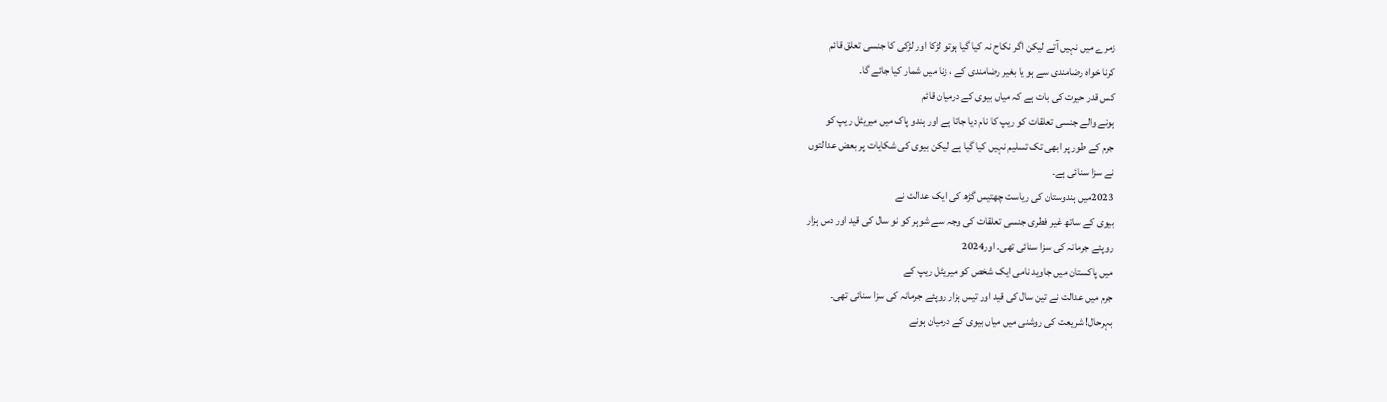زمرے میں نہیں آتے لیکن اگر نکاح نہ کیا گیا ہوتو لڑکا اور لڑکی کا جنسی تعلق قائم
کرنا خواہ رضامندی سے ہو یا بغیر رضامندی کے ، زنا میں شمار کیا جائے گا۔
کس قدر حیرت کی بات ہے کہ میاں بیوی کے درمیان قائم
ہونے والے جنسی تعلقات کو ریپ کا نام دیا جاتا ہے اور ہندو پاک میں میریٹل ریپ کو
جرم کے طور پر ابھی تک تسلیم نہیں کیا گیا ہے لیکن بیوی کی شکایات پر بعض عدالتوں
نے سزا سنائی ہے۔
2023میں ہندوستان کی ریاست چھتیس گڑھ کی ایک عدالت نے
بیوی کے ساتھ غیر فطری جنسی تعلقات کی وجہ سے شوہر کو نو سال کی قید اور دس ہزار
روپئے جرمانہ کی سزا سنائی تھی۔ اور2024
میں پاکستان میں جاوید نامی ایک شخص کو میریٹل ریپ کے
جرم میں عدالت نے تین سال کی قید اور تیس ہزار روپئے جرمانہ کی سزا سنائی تھی۔
بہرحال! شریعت کی روشنی میں میاں بیوی کے درمیان ہونے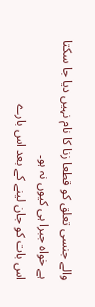والے جنسی تعلق کو قطعا زنا کا نام نہیں دیا جا سکتا ہے خواہ جبرا ہی کیوں نہ ہو۔
اس بات کو جان لینے کے بعد اس بارے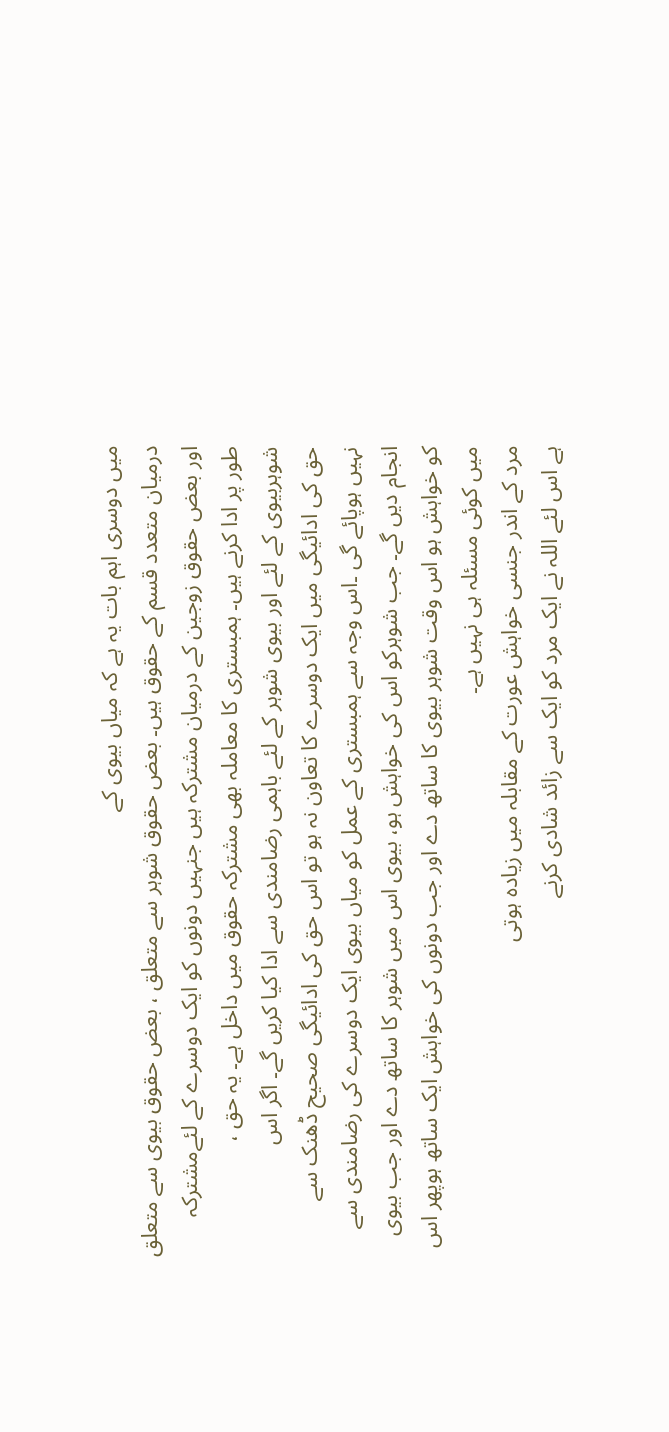میں دوسری اہم بات یہ ہے کہ میاں بیوی کے
درمیان متعدد قسم کے حقوق ہیں۔ بعض حقوق شوہر سے متعلق ، بعض حقوق بیوی سے متعلق
اور بعض حقوق زوجین کے درمیان مشترکہ ہیں جنہیں دونوں کو ایک دوسرے کے لئےمشترکہ
طور پر ادا کرنے ہیں۔ ہمبستری کا معاملہ بھی مشترکہ حقوق میں داخل ہے۔ یہ حق ،
شوہربیوی کے لئے اور بیوی شوہر کے لئے باہمی رضامندی سے ادا کیا کریں گے۔ اگر اس
حق کی ادائیگی میں ایک دوسرے کا تعاون نہ ہو تو اس حق کی ادائیگی صحیح ڈھنک سے
نہیں ہوپائے گی ۔اس وجہ سے ہمبستری کے عمل کو میاں بیوی ایک دوسرے کی رضامندی سے
انجام دیں گے۔ جب شوہرکو اس کی خواہش ہو، بیوی اس میں شوہر کا ساتھ دے اور جب بیوی
کو خواہش ہو اس وقت شوہر بیوی کا ساتھ دے اور جب دونوں کی خواہش ایک ساتھ ہوپھر اس
میں کوئی مسئلہ ہی نہیں ہے۔
مرد کے اندر جنسی خواہش عورت کے مقابلہ میں زیادہ ہوتی
ہے اس لئے اللہ نے ایک مرد کو ایک سے زائد شادی کرنے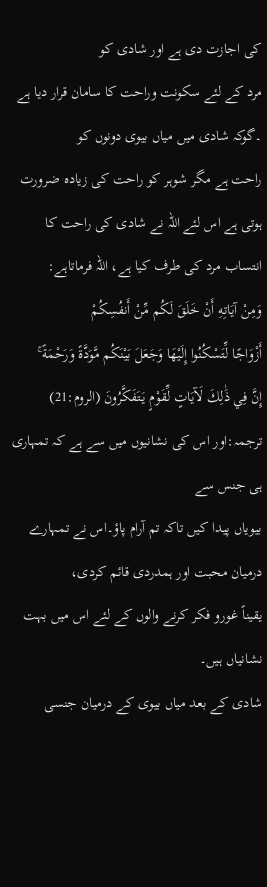کی اجازت دی ہے اور شادی کو
مرد کے لئے سکونت وراحت کا سامان قرار دیا ہے ۔گوکہ شادی میں میاں بیوی دونوں کو
راحت ہے مگر شوہر کو راحت کی زیادہ ضرورت ہوتی ہے اس لئے اللہ نے شادی کی راحت کا
انتساب مرد کی طرف کیا ہے، اللہ فرماتاہے:
وَمِنْ آيَاتِهِ أَنْ خَلَقَ لَكُم مِّنْ أَنفُسِكُمْ
أَزْوَاجًا لِّتَسْكُنُوا إِلَيْهَا وَجَعَلَ بَيْنَكُم مَّوَدَّةً وَرَحْمَةً ۚ
إِنَّ فِي ذَٰلِكَ لَآيَاتٍ لِّقَوْمٍ يَتَفَكَّرُونَ (الروم:21)
ترجمہ:اور اس کی نشانیوں میں سے ہے کہ تمہاری ہی جنس سے
بیویاں پیدا کیں تاکہ تم آرام پاؤ۔اس نے تمہارے درمیان محبت اور ہمدردی قائم کردی،
یقیناً غورو فکر کرنے والوں کے لئے اس میں بہت نشانیاں ہیں۔
شادی کے بعد میاں بیوی کے درمیان جنسی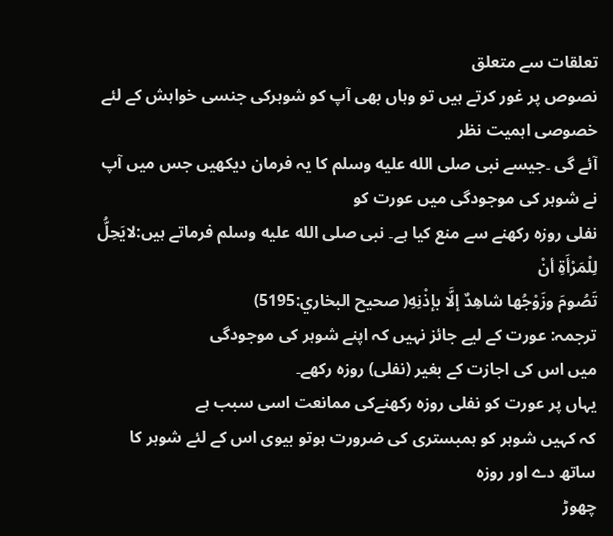تعلقات سے متعلق
نصوص پر غور کرتے ہیں تو وہاں بھی آپ کو شوہرکی جنسی خواہش کے لئے خصوصی اہمیت نظر
آئے گی ۔جیسے نبی صلى الله عليه وسلم کا یہ فرمان دیکھیں جس میں آپ نے شوہر کی موجودگی میں عورت کو
نفلی روزہ رکھنے سے منع کیا ہے۔ نبی صلى الله عليه وسلم فرماتے ہیں:لايَحِلُّ لِلْمَرْأَةِ أنْ
تَصُومَ وزَوْجُها شاهِدٌ إلَّا بإذْنِهِ( صحيح البخاري:5195)
ترجمہ: عورت کے لیے جائز نہیں کہ اپنے شوہر کی موجودگی
میں اس کی اجازت کے بغیر (نفلی) روزہ رکھے۔
یہاں پر عورت کو نفلی روزہ رکھنےکی ممانعت اسی سبب ہے
کہ کہیں شوہر کو ہمبستری کی ضرورت ہوتو بیوی اس کے لئے شوہر کا ساتھ دے اور روزہ
چھوڑ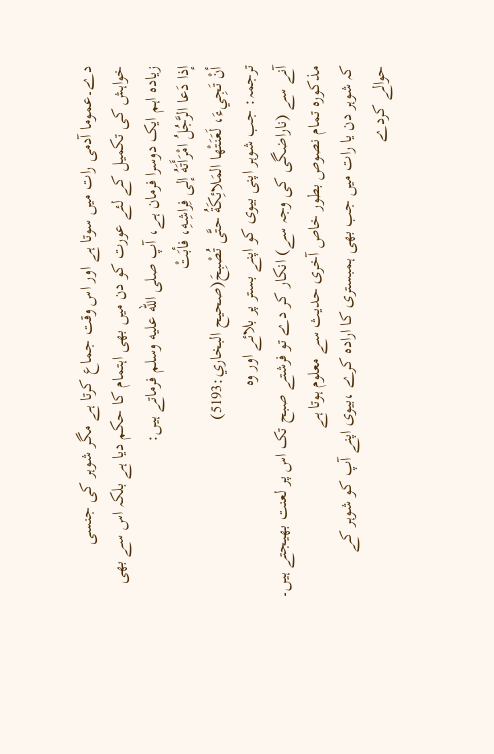دے۔عموما آدمی رات میں سوتا ہے اور اس وقت جماع کرتا ہے مگر شوہر کی جنسی
خواہش کی تکمیل کے لئے عورت کو دن میں بھی اہتمام کا حکم دیا ہے بلکہ اس سے بھی
زیادہ اہم ایک دوسرا فرمان ہے، آپ صلى الله عليه وسلم فرماتے ہیں:
إذا دَعا الرَّجُلُ امْرَأَتَهُ إلى فِراشِهِ، فأبَتْ
أنْ تَجِيءَ، لَعَنَتْها المَلائِكَةُ حتَّى تُصْبِحَ(صحيح البخاري:5193)
ترجمہ: جب شوہر اپنی بیوی کو اپنے بستر پر بلائے اور وہ
آنے سے (ناراضگی کی وجہ سے) انکار کر دے تو فرشتے صبح تک اس پر لعنت بھیجتے ہیں۔
مذکورہ تمام نصوص بطور خاص آخری حدیث سے معلوم ہوتا ہے
کہ شوہر دن یا رات میں جب بھی ہمبستری کا ارادہ کرے ،بیوی اپنے آپ کو شوہر کے
حوالے کردے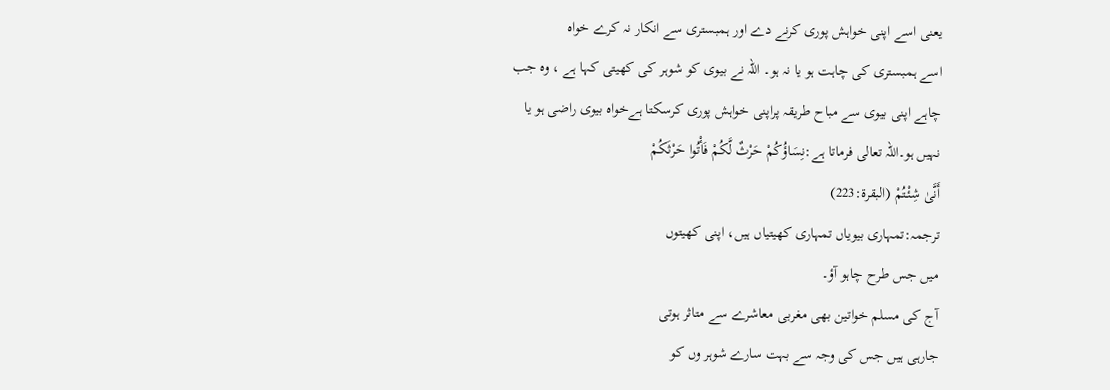یعنی اسے اپنی خواہش پوری کرنے دے اور ہمبستری سے انکار نہ کرے خواہ
اسے ہمبستری کی چاہت ہو یا نہ ہو۔ اللہ نے بیوی کو شوہر کی کھیتی کہا ہے ، وہ جب
چاہے اپنی بیوی سے مباح طریقہ پراپنی خواہش پوری کرسکتا ہےخواہ بیوی راضی ہو یا
نہیں ہو۔اللہ تعالی فرماتا ہے:نِسَاؤُكُمْ حَرْثٌ لَّكُمْ فَأْتُوا حَرْثَكُمْ
أَنَّىٰ شِئْتُمْ (البقرۃ:223)
ترجمہ:تمہاری بیویاں تمہاری کھیتیاں ہیں، اپنی کھیتوں
میں جس طرح چاہو آؤ۔
آج کی مسلم خواتین بھی مغربی معاشرے سے متاثر ہوتی
جارہی ہیں جس کی وجہ سے بہت سارے شوہر وں کو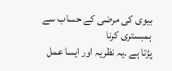بیوی کی مرضی کے حساب سے ہمبستری کرنا
پڑتا ہے ۔یہ نظریہ اور ایسا عمل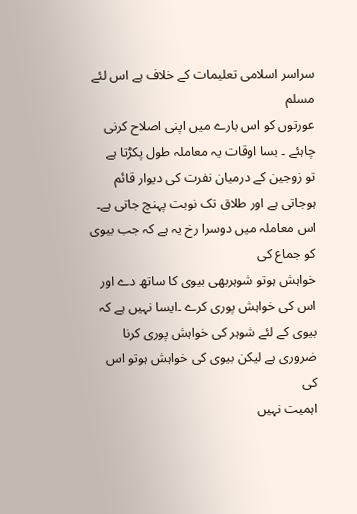سراسر اسلامی تعلیمات کے خلاف ہے اس لئے مسلم
عورتوں کو اس بارے میں اپنی اصلاح کرنی چاہئے ۔ بسا اوقات یہ معاملہ طول پکڑتا ہے
تو زوجین کے درمیان نفرت کی دیوار قائم ہوجاتی ہے اور طلاق تک نوبت پہنچ جاتی ہے۔
اس معاملہ میں دوسرا رخ یہ ہے کہ جب بیوی کو جماع کی
خواہش ہوتو شوہربھی بیوی کا ساتھ دے اور اس کی خواہش پوری کرے ۔ایسا نہیں ہے کہ
بیوی کے لئے شوہر کی خواہش پوری کرنا ضروری ہے لیکن بیوی کی خواہش ہوتو اس کی
اہمیت نہیں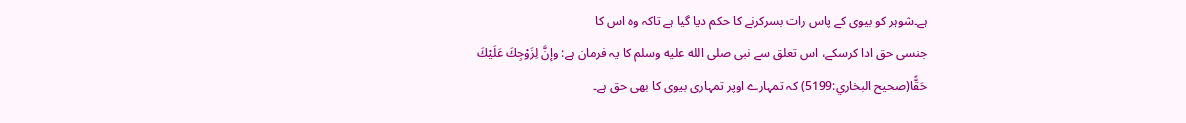ہے۔شوہر کو بیوی کے پاس رات بسرکرنے کا حکم دیا گیا ہے تاکہ وہ اس کا
جنسی حق ادا کرسکے، اس تعلق سے نبی صلى الله عليه وسلم کا یہ فرمان ہے: وإنَّ لِزَوْجِكَ عَلَيْكَ
حَقًّا(صحيح البخاري:5199) کہ تمہارے اوپر تمہاری بیوی کا بھی حق ہے۔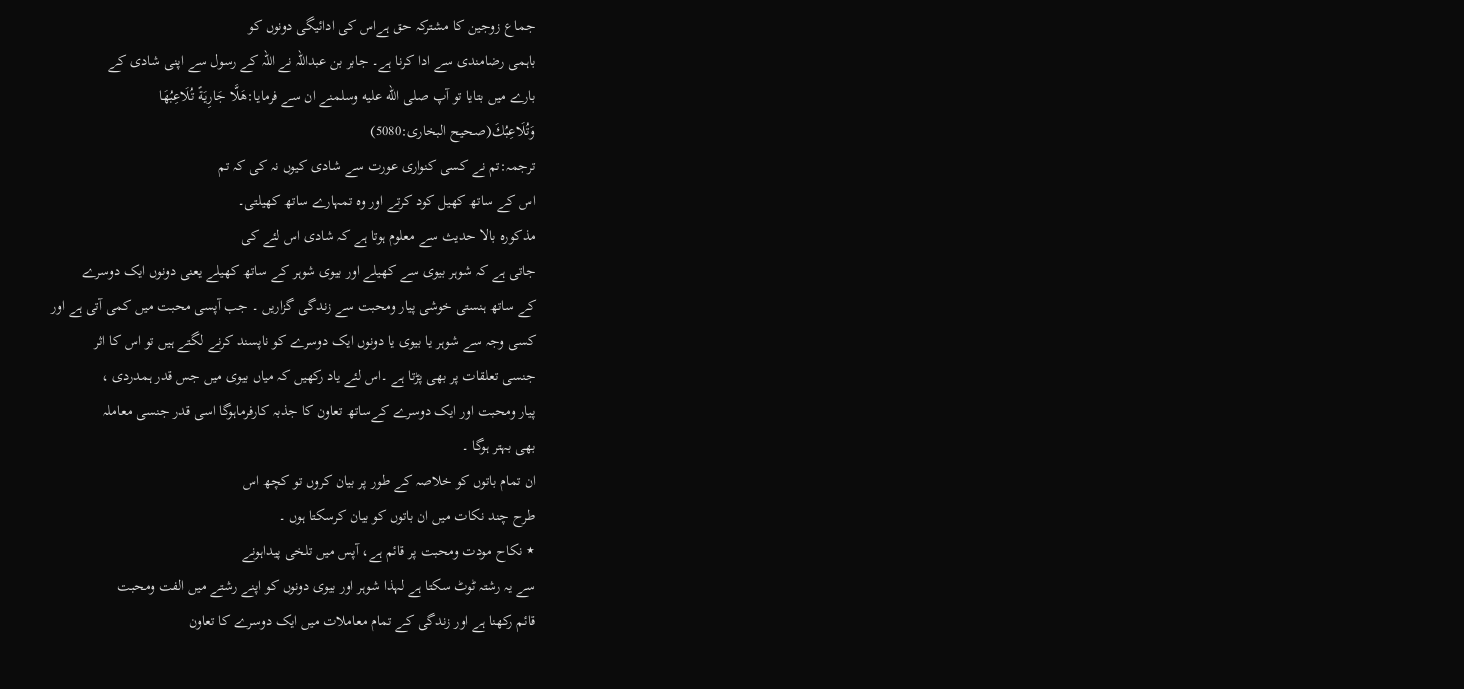جماع زوجین کا مشترکہ حق ہےاس کی ادائیگی دونوں کو
باہمی رضامندی سے ادا کرنا ہے۔ جابر بن عبداللہ نے اللہ کے رسول سے اپنی شادی کے
بارے میں بتایا تو آپ صلى الله عليه وسلمنے ان سے فرمایا:هَلَّا جَارِيَةً تُلَاعِبُهَا
وَتُلَاعِبُكَ(صحیح البخاری:5080)
ترجمہ:تم نے کسی کنواری عورت سے شادی کیوں نہ کی کہ تم
اس کے ساتھ کھیل کود کرتے اور وہ تمہارے ساتھ کھیلتی۔
مذکورہ بالا حدیث سے معلوم ہوتا ہے کہ شادی اس لئے کی
جاتی ہے کہ شوہر بیوی سے کھیلے اور بیوی شوہر کے ساتھ کھیلے یعنی دونوں ایک دوسرے
کے ساتھ ہنستی خوشی پیار ومحبت سے زندگی گزاریں ۔ جب آپسی محبت میں کمی آتی ہے اور
کسی وجہ سے شوہر یا بیوی یا دونوں ایک دوسرے کو ناپسند کرنے لگتے ہیں تو اس کا اثر
جنسی تعلقات پر بھی پڑتا ہے ۔اس لئے یاد رکھیں کہ میاں بیوی میں جس قدر ہمدردی ،
پیار ومحبت اور ایک دوسرے کےساتھ تعاون کا جذبہ کارفرماہوگا اسی قدر جنسی معاملہ
بھی بہتر ہوگا ۔
ان تمام باتوں کو خلاصہ کے طور پر بیان کروں تو کچھ اس
طرح چند نکات میں ان باتوں کو بیان کرسکتا ہوں ۔
٭ نکاح مودت ومحبت پر قائم ہے، آپس میں تلخی پیداہونے
سے یہ رشتہ ٹوٹ سکتا ہے لہذا شوہر اور بیوی دونوں کو اپنے رشتے میں الفت ومحبت
قائم رکھنا ہے اور زندگی کے تمام معاملات میں ایک دوسرے کا تعاون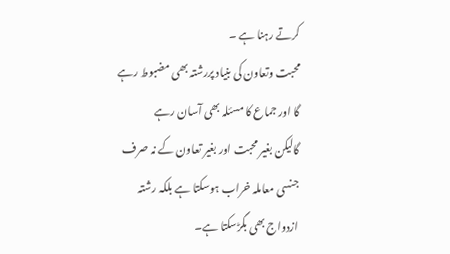کرتے رہنا ہے ۔
محبت وتعاون کی بنیاد پررشتہ بھی مضبوط رہے گا اور جماع کا مسئلہ بھی آسان رہے
گالیکن بغیر محبت اور بغیر تعاون کے نہ صرف جنسی معاملہ خراب ہوسکتا ہے بلکہ رشتہ
ازدواج بھی بگڑسکتا ہے۔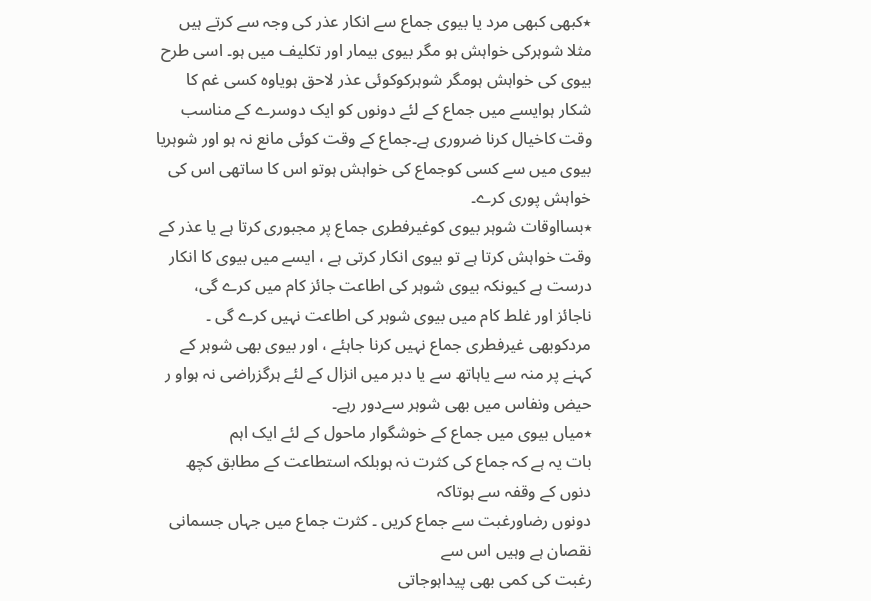٭کبھی کبھی مرد یا بیوی جماع سے انکار عذر کی وجہ سے کرتے ہیں مثلا شوہرکی خواہش ہو مگر بیوی بیمار اور تکلیف میں ہو۔ اسی طرح بیوی کی خواہش ہومگر شوہرکوکوئی عذر لاحق ہویاوہ کسی غم کا شکار ہوایسے میں جماع کے لئے دونوں کو ایک دوسرے کے مناسب وقت کاخیال کرنا ضروری ہے۔جماع کے وقت کوئی مانع نہ ہو اور شوہریا بیوی میں سے کسی کوجماع کی خواہش ہوتو اس کا ساتھی اس کی خواہش پوری کرے۔
٭بسااوقات شوہر بیوی کوغیرفطری جماع پر مجبوری کرتا ہے یا عذر کے وقت خواہش کرتا ہے تو بیوی انکار کرتی ہے ، ایسے میں بیوی کا انکار درست ہے کیونکہ بیوی شوہر کی اطاعت جائز کام میں کرے گی، ناجائز اور غلط کام میں بیوی شوہر کی اطاعت نہیں کرے گی ۔ مردکوبھی غیرفطری جماع نہیں کرنا جاہئے ، اور بیوی بھی شوہر کے کہنے پر منہ سے یاہاتھ سے یا دبر میں انزال کے لئے ہرگزراضی نہ ہواو ر حیض ونفاس میں بھی شوہر سےدور رہے۔
٭میاں بیوی میں جماع کے خوشگوار ماحول کے لئے ایک اہم
بات یہ ہے کہ جماع کی کثرت نہ ہوبلکہ استطاعت کے مطابق کچھ دنوں کے وقفہ سے ہوتاکہ
دونوں رضاورغبت سے جماع کریں ۔ کثرت جماع میں جہاں جسمانی نقصان ہے وہیں اس سے
رغبت کی کمی بھی پیداہوجاتی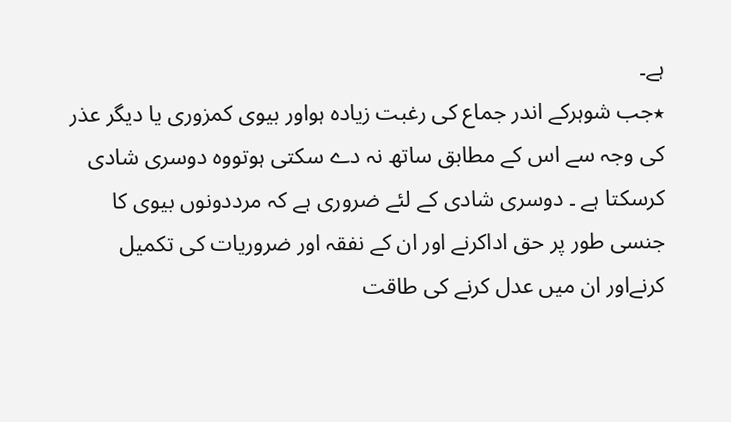ہے۔
٭جب شوہرکے اندر جماع کی رغبت زیادہ ہواور بیوی کمزوری یا دیگر عذر کی وجہ سے اس کے مطابق ساتھ نہ دے سکتی ہوتووہ دوسری شادی کرسکتا ہے ۔ دوسری شادی کے لئے ضروری ہے کہ مرددونوں بیوی کا جنسی طور پر حق اداکرنے اور ان کے نفقہ اور ضروریات کی تکمیل کرنےاور ان میں عدل کرنے کی طاقت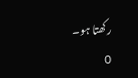رکھتا ہو۔
0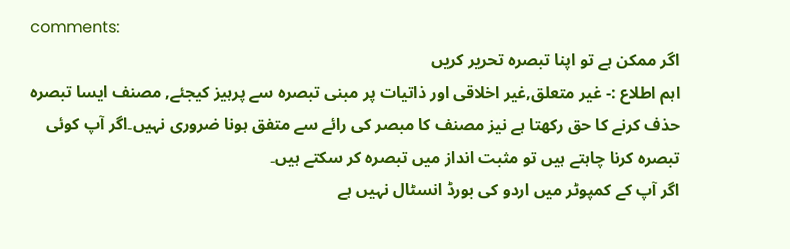comments:
اگر ممکن ہے تو اپنا تبصرہ تحریر کریں
اہم اطلاع :- غیر متعلق,غیر اخلاقی اور ذاتیات پر مبنی تبصرہ سے پرہیز کیجئے, مصنف ایسا تبصرہ حذف کرنے کا حق رکھتا ہے نیز مصنف کا مبصر کی رائے سے متفق ہونا ضروری نہیں۔اگر آپ کوئی تبصرہ کرنا چاہتے ہیں تو مثبت انداز میں تبصرہ کر سکتے ہیں۔
اگر آپ کے کمپوٹر میں اردو کی بورڈ انسٹال نہیں ہے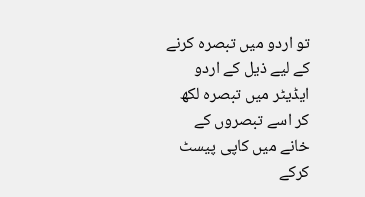تو اردو میں تبصرہ کرنے کے لیے ذیل کے اردو ایڈیٹر میں تبصرہ لکھ کر اسے تبصروں کے خانے میں کاپی پیسٹ کرکے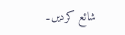شائع کردیں۔